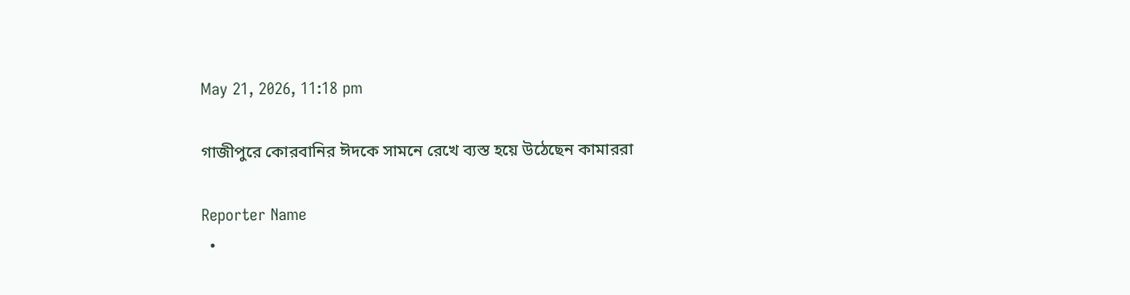May 21, 2026, 11:18 pm

গাজীপুরে কোরবানির ঈদকে সামনে রেখে ব্যস্ত হয়ে উঠেছেন কামাররা

Reporter Name
  •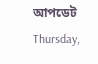আপডেট Thursday,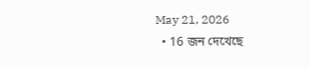May 21, 2026
  • 16 জন দেখেছে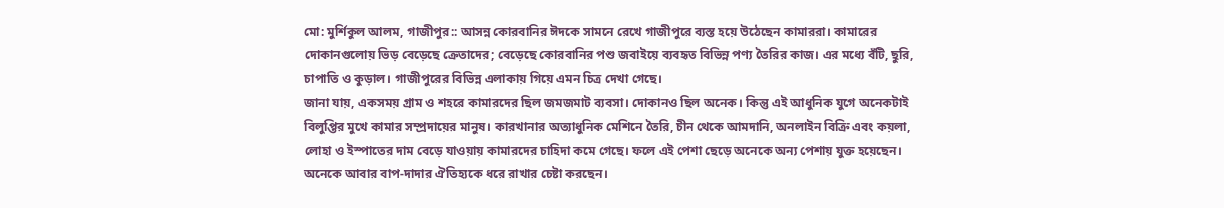মো: মুর্শিকুল আলম, গাজীপুর:: আসন্ন কোরবানির ঈদকে সামনে রেখে গাজীপুরে ব্যস্ত হয়ে উঠেছেন কামাররা। কামারের দোকানগুলোয় ভিড় বেড়েছে ক্রেতাদের; বেড়েছে কোরবানির পশু জবাইয়ে ব্যবহৃত বিভিন্ন পণ্য তৈরির কাজ। এর মধ্যে বঁটি, ছুরি, চাপাতি ও কুড়াল। গাজীপুরের বিভিন্ন এলাকায় গিয়ে এমন চিত্র দেখা গেছে।
জানা যায়, একসময় গ্রাম ও শহরে কামারদের ছিল জমজমাট ব্যবসা। দোকানও ছিল অনেক। কিন্তু এই আধুনিক যুগে অনেকটাই বিলুপ্তির মুখে কামার সম্প্রদায়ের মানুষ। কারখানার অত্যাধুনিক মেশিনে তৈরি, চীন থেকে আমদানি, অনলাইন বিক্রি এবং কয়লা, লোহা ও ইস্পাতের দাম বেড়ে যাওয়ায় কামারদের চাহিদা কমে গেছে। ফলে এই পেশা ছেড়ে অনেকে অন্য পেশায় যুক্ত হয়েছেন। অনেকে আবার বাপ-দাদার ঐতিহ্যকে ধরে রাখার চেষ্টা করছেন।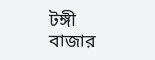টঙ্গী বাজার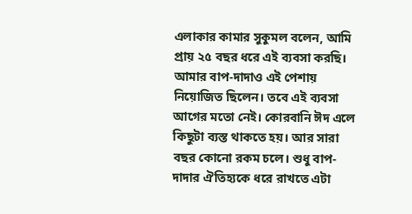এলাকার কামার সুকুমল বলেন, আমি প্রায় ২৫ বছর ধরে এই ব্যবসা করছি। আমার বাপ-দাদাও এই পেশায় নিয়োজিত ছিলেন। তবে এই ব্যবসা আগের মতো নেই। কোরবানি ঈদ এলে কিছুটা ব্যস্ত থাকতে হয়। আর সারা বছর কোনো রকম চলে। শুধু বাপ-দাদার ঐতিহ্যকে ধরে রাখতে এটা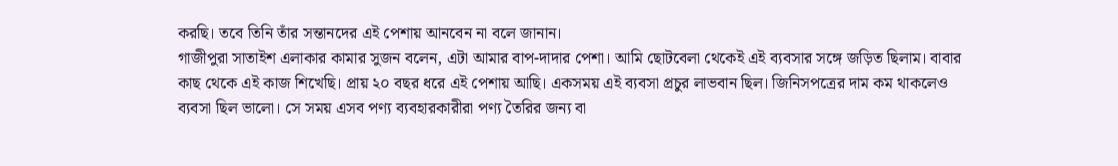করছি। তবে তিনি তাঁর সন্তানদের এই পেশায় আনবেন না বলে জানান।
গাজীপুরা সাতাইশ এলাকার কামার সুজন বলেন, এটা আমার বাপ-দাদার পেশা। আমি ছোটবেলা থেকেই এই ব্যবসার সঙ্গে জড়িত ছিলাম। বাবার কাছ থেকে এই কাজ শিখেছি। প্রায় ২০ বছর ধরে এই পেশায় আছি। একসময় এই ব্যবসা প্রচুর লাভবান ছিল। জিনিসপত্রের দাম কম থাকলেও ব্যবসা ছিল ভালো। সে সময় এসব পণ্য ব্যবহারকারীরা পণ্য তৈরির জন্য বা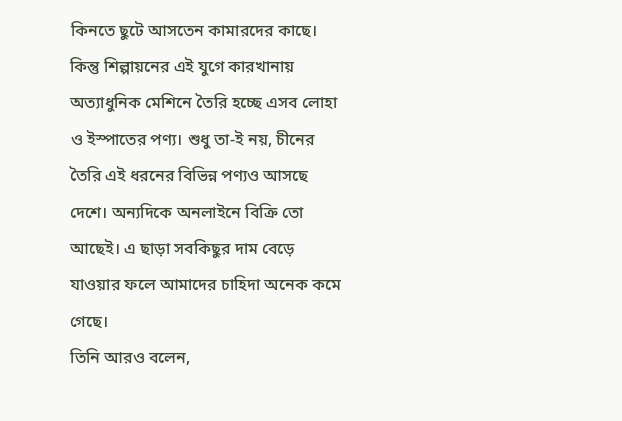কিনতে ছুটে আসতেন কামারদের কাছে। কিন্তু শিল্পায়নের এই যুগে কারখানায় অত্যাধুনিক মেশিনে তৈরি হচ্ছে এসব লোহা ও ইস্পাতের পণ্য। শুধু তা-ই নয়, চীনের তৈরি এই ধরনের বিভিন্ন পণ্যও আসছে দেশে। অন্যদিকে অনলাইনে বিক্রি তো আছেই। এ ছাড়া সবকিছুর দাম বেড়ে যাওয়ার ফলে আমাদের চাহিদা অনেক কমে গেছে।
তিনি আরও বলেন,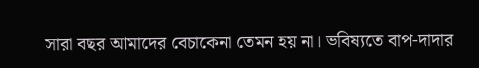সারা বছর আমাদের বেচাকেনা তেমন হয় না। ভবিষ্যতে বাপ-দাদার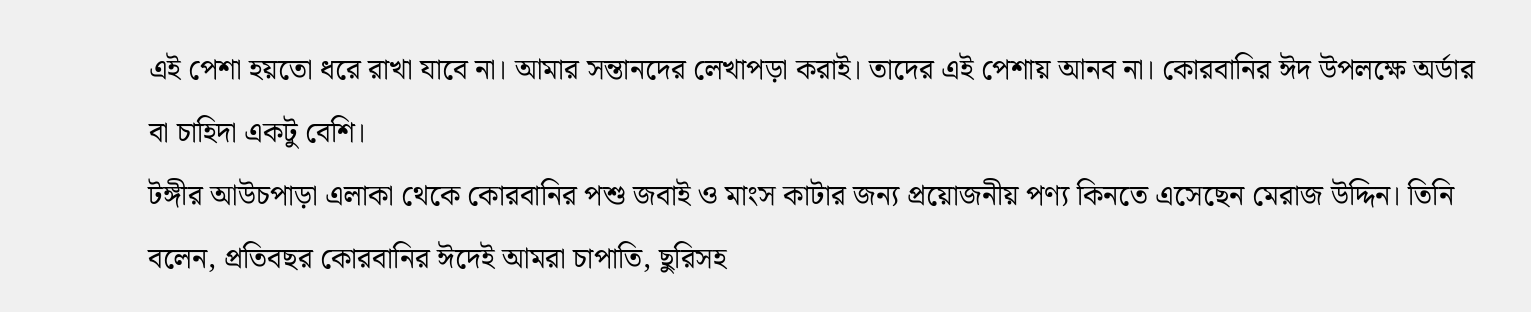এই পেশা হয়তো ধরে রাখা যাবে না। আমার সন্তানদের লেখাপড়া করাই। তাদের এই পেশায় আনব না। কোরবানির ঈদ উপলক্ষে অর্ডার বা চাহিদা একটু বেশি।
টঙ্গীর আউচপাড়া এলাকা থেকে কোরবানির পশু জবাই ও মাংস কাটার জন্য প্রয়োজনীয় পণ্য কিনতে এসেছেন মেরাজ উদ্দিন। তিনি বলেন, প্রতিবছর কোরবানির ঈদেই আমরা চাপাতি, ছুরিসহ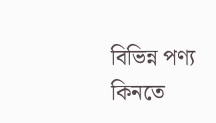বিভিন্ন পণ্য কিনতে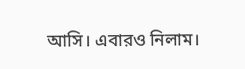আসি। এবারও নিলাম।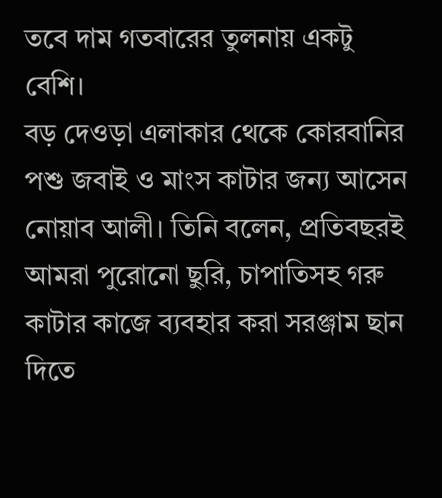তবে দাম গতবারের তুলনায় একটু বেশি।
বড় দেওড়া এলাকার থেকে কোরবানির পশু জবাই ও মাংস কাটার জন্য আসেন নোয়াব আলী। তিনি বলেন, প্রতিবছরই আমরা পুরোনো ছুরি, চাপাতিসহ গরু কাটার কাজে ব্যবহার করা সরঞ্জাম ছান দিতে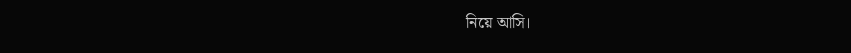নিয়ে আসি।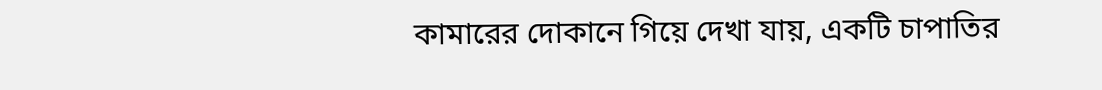কামারের দোকানে গিয়ে দেখা যায়, একটি চাপাতির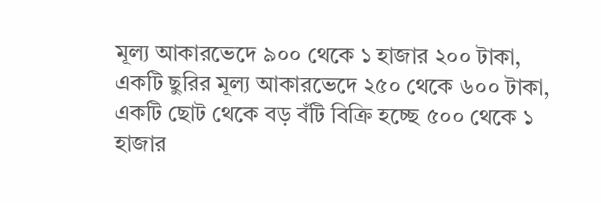মূল্য আকারভেদে ৯০০ থেকে ১ হাজার ২০০ টাকা, একটি ছুরির মূল্য আকারভেদে ২৫০ থেকে ৬০০ টাকা, একটি ছোট থেকে বড় বঁটি বিক্রি হচ্ছে ৫০০ থেকে ১ হাজার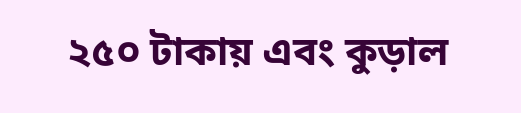২৫০ টাকায় এবং কুড়াল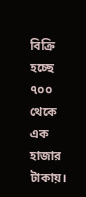বিক্রি হচ্ছে ৭০০ থেকে এক হাজার টাকায়।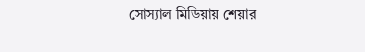সোস্যাল মিডিয়ায় শেয়ার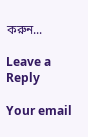করুন...

Leave a Reply

Your email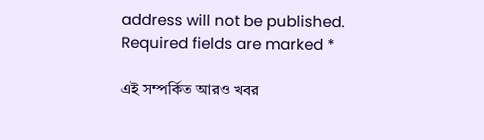address will not be published. Required fields are marked *

এই সম্পর্কিত আরও খবর